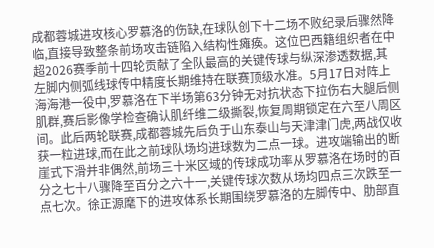成都蓉城进攻核心罗慕洛的伤缺,在球队创下十二场不败纪录后骤然降临,直接导致整条前场攻击链陷入结构性瘫痪。这位巴西籍组织者在中超2026赛季前十四轮贡献了全队最高的关键传球与纵深渗透数据,其左脚内侧弧线球传中精度长期维持在联赛顶级水准。5月17日对阵上海海港一役中,罗慕洛在下半场第63分钟无对抗状态下拉伤右大腿后侧肌群,赛后影像学检查确认肌纤维二级撕裂,恢复周期锁定在六至八周区间。此后两轮联赛,成都蓉城先后负于山东泰山与天津津门虎,两战仅收获一粒进球,而在此之前球队场均进球数为二点一球。进攻端输出的断崖式下滑并非偶然,前场三十米区域的传球成功率从罗慕洛在场时的百分之七十八骤降至百分之六十一,关键传球次数从场均四点三次跌至一点七次。徐正源麾下的进攻体系长期围绕罗慕洛的左脚传中、肋部直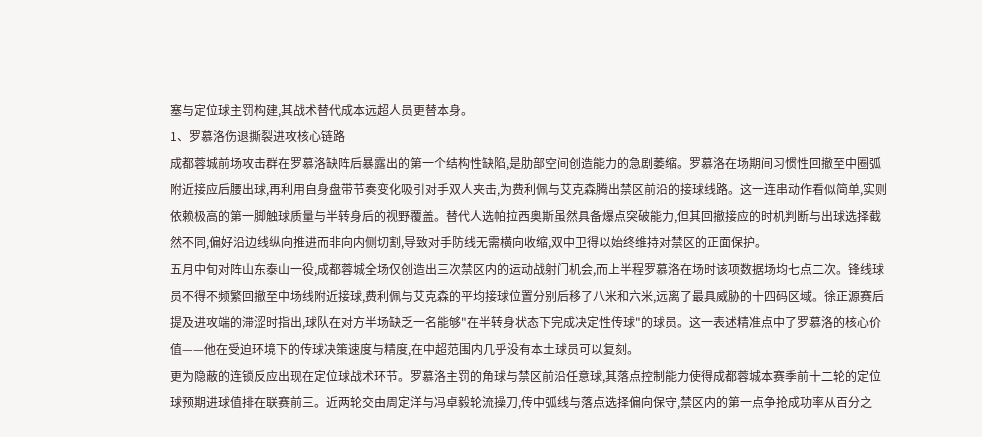塞与定位球主罚构建,其战术替代成本远超人员更替本身。
1、罗慕洛伤退撕裂进攻核心链路
成都蓉城前场攻击群在罗慕洛缺阵后暴露出的第一个结构性缺陷,是肋部空间创造能力的急剧萎缩。罗慕洛在场期间习惯性回撤至中圈弧附近接应后腰出球,再利用自身盘带节奏变化吸引对手双人夹击,为费利佩与艾克森腾出禁区前沿的接球线路。这一连串动作看似简单,实则依赖极高的第一脚触球质量与半转身后的视野覆盖。替代人选帕拉西奥斯虽然具备爆点突破能力,但其回撤接应的时机判断与出球选择截然不同,偏好沿边线纵向推进而非向内侧切割,导致对手防线无需横向收缩,双中卫得以始终维持对禁区的正面保护。
五月中旬对阵山东泰山一役,成都蓉城全场仅创造出三次禁区内的运动战射门机会,而上半程罗慕洛在场时该项数据场均七点二次。锋线球员不得不频繁回撤至中场线附近接球,费利佩与艾克森的平均接球位置分别后移了八米和六米,远离了最具威胁的十四码区域。徐正源赛后提及进攻端的滞涩时指出,球队在对方半场缺乏一名能够"在半转身状态下完成决定性传球"的球员。这一表述精准点中了罗慕洛的核心价值——他在受迫环境下的传球决策速度与精度,在中超范围内几乎没有本土球员可以复刻。
更为隐蔽的连锁反应出现在定位球战术环节。罗慕洛主罚的角球与禁区前沿任意球,其落点控制能力使得成都蓉城本赛季前十二轮的定位球预期进球值排在联赛前三。近两轮交由周定洋与冯卓毅轮流操刀,传中弧线与落点选择偏向保守,禁区内的第一点争抢成功率从百分之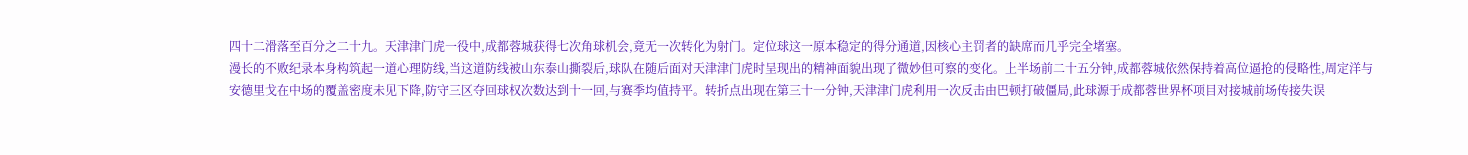四十二滑落至百分之二十九。天津津门虎一役中,成都蓉城获得七次角球机会,竟无一次转化为射门。定位球这一原本稳定的得分通道,因核心主罚者的缺席而几乎完全堵塞。
漫长的不败纪录本身构筑起一道心理防线,当这道防线被山东泰山撕裂后,球队在随后面对天津津门虎时呈现出的精神面貌出现了微妙但可察的变化。上半场前二十五分钟,成都蓉城依然保持着高位逼抢的侵略性,周定洋与安德里戈在中场的覆盖密度未见下降,防守三区夺回球权次数达到十一回,与赛季均值持平。转折点出现在第三十一分钟,天津津门虎利用一次反击由巴顿打破僵局,此球源于成都蓉世界杯项目对接城前场传接失误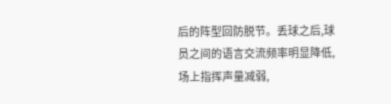后的阵型回防脱节。丢球之后,球员之间的语言交流频率明显降低,场上指挥声量减弱,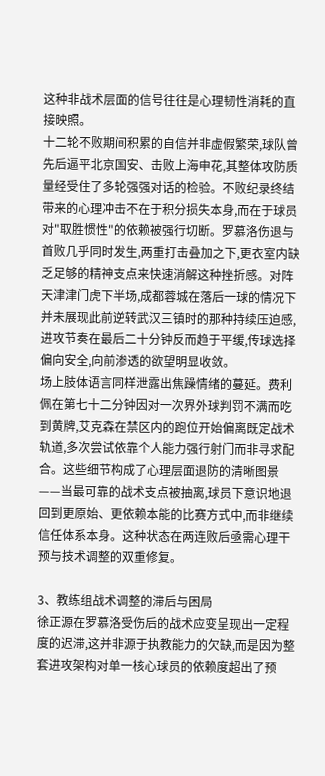这种非战术层面的信号往往是心理韧性消耗的直接映照。
十二轮不败期间积累的自信并非虚假繁荣,球队曾先后逼平北京国安、击败上海申花,其整体攻防质量经受住了多轮强强对话的检验。不败纪录终结带来的心理冲击不在于积分损失本身,而在于球员对"取胜惯性"的依赖被强行切断。罗慕洛伤退与首败几乎同时发生,两重打击叠加之下,更衣室内缺乏足够的精神支点来快速消解这种挫折感。对阵天津津门虎下半场,成都蓉城在落后一球的情况下并未展现此前逆转武汉三镇时的那种持续压迫感,进攻节奏在最后二十分钟反而趋于平缓,传球选择偏向安全,向前渗透的欲望明显收敛。
场上肢体语言同样泄露出焦躁情绪的蔓延。费利佩在第七十二分钟因对一次界外球判罚不满而吃到黄牌,艾克森在禁区内的跑位开始偏离既定战术轨道,多次尝试依靠个人能力强行射门而非寻求配合。这些细节构成了心理层面退防的清晰图景——当最可靠的战术支点被抽离,球员下意识地退回到更原始、更依赖本能的比赛方式中,而非继续信任体系本身。这种状态在两连败后亟需心理干预与技术调整的双重修复。

3、教练组战术调整的滞后与困局
徐正源在罗慕洛受伤后的战术应变呈现出一定程度的迟滞,这并非源于执教能力的欠缺,而是因为整套进攻架构对单一核心球员的依赖度超出了预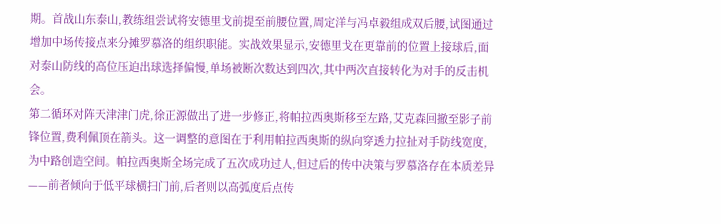期。首战山东泰山,教练组尝试将安德里戈前提至前腰位置,周定洋与冯卓毅组成双后腰,试图通过增加中场传接点来分摊罗慕洛的组织职能。实战效果显示,安德里戈在更靠前的位置上接球后,面对泰山防线的高位压迫出球选择偏慢,单场被断次数达到四次,其中两次直接转化为对手的反击机会。
第二循环对阵天津津门虎,徐正源做出了进一步修正,将帕拉西奥斯移至左路,艾克森回撤至影子前锋位置,费利佩顶在箭头。这一调整的意图在于利用帕拉西奥斯的纵向穿透力拉扯对手防线宽度,为中路创造空间。帕拉西奥斯全场完成了五次成功过人,但过后的传中决策与罗慕洛存在本质差异——前者倾向于低平球横扫门前,后者则以高弧度后点传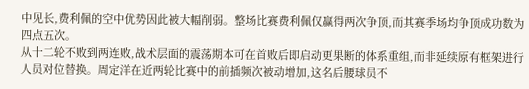中见长,费利佩的空中优势因此被大幅削弱。整场比赛费利佩仅赢得两次争顶,而其赛季场均争顶成功数为四点五次。
从十二轮不败到两连败,战术层面的震荡期本可在首败后即启动更果断的体系重组,而非延续原有框架进行人员对位替换。周定洋在近两轮比赛中的前插频次被动增加,这名后腰球员不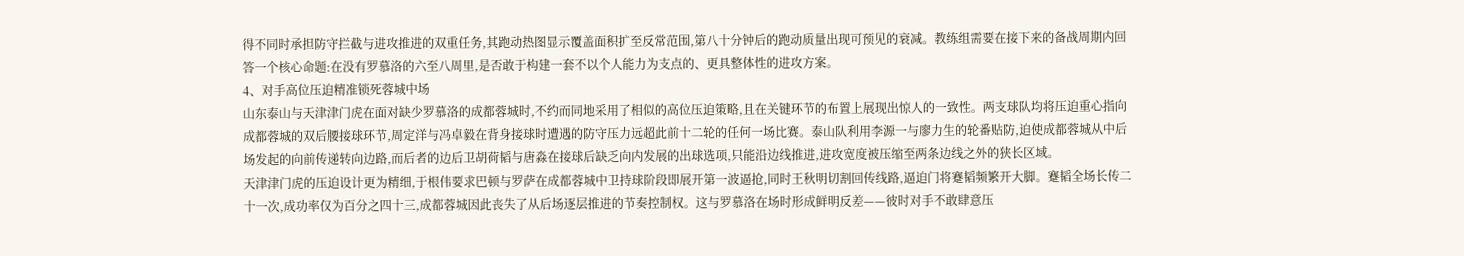得不同时承担防守拦截与进攻推进的双重任务,其跑动热图显示覆盖面积扩至反常范围,第八十分钟后的跑动质量出现可预见的衰减。教练组需要在接下来的备战周期内回答一个核心命题:在没有罗慕洛的六至八周里,是否敢于构建一套不以个人能力为支点的、更具整体性的进攻方案。
4、对手高位压迫精准锁死蓉城中场
山东泰山与天津津门虎在面对缺少罗慕洛的成都蓉城时,不约而同地采用了相似的高位压迫策略,且在关键环节的布置上展现出惊人的一致性。两支球队均将压迫重心指向成都蓉城的双后腰接球环节,周定洋与冯卓毅在背身接球时遭遇的防守压力远超此前十二轮的任何一场比赛。泰山队利用李源一与廖力生的轮番贴防,迫使成都蓉城从中后场发起的向前传递转向边路,而后者的边后卫胡荷韬与唐淼在接球后缺乏向内发展的出球选项,只能沿边线推进,进攻宽度被压缩至两条边线之外的狭长区域。
天津津门虎的压迫设计更为精细,于根伟要求巴顿与罗萨在成都蓉城中卫持球阶段即展开第一波逼抢,同时王秋明切割回传线路,逼迫门将蹇韬频繁开大脚。蹇韬全场长传二十一次,成功率仅为百分之四十三,成都蓉城因此丧失了从后场逐层推进的节奏控制权。这与罗慕洛在场时形成鲜明反差——彼时对手不敢肆意压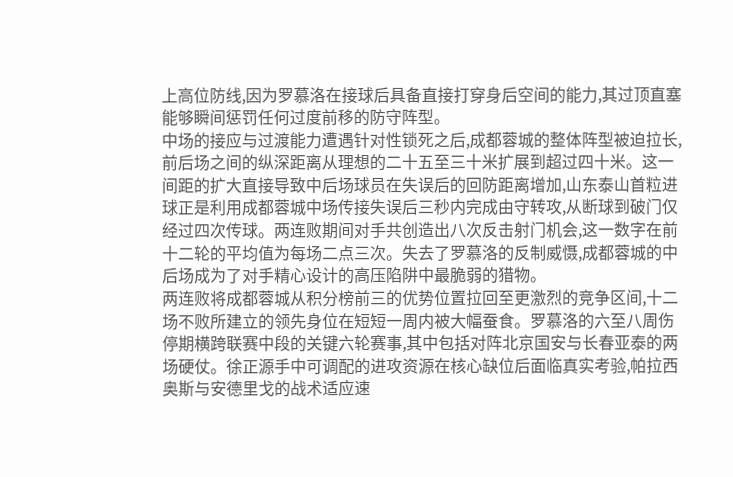上高位防线,因为罗慕洛在接球后具备直接打穿身后空间的能力,其过顶直塞能够瞬间惩罚任何过度前移的防守阵型。
中场的接应与过渡能力遭遇针对性锁死之后,成都蓉城的整体阵型被迫拉长,前后场之间的纵深距离从理想的二十五至三十米扩展到超过四十米。这一间距的扩大直接导致中后场球员在失误后的回防距离增加,山东泰山首粒进球正是利用成都蓉城中场传接失误后三秒内完成由守转攻,从断球到破门仅经过四次传球。两连败期间对手共创造出八次反击射门机会,这一数字在前十二轮的平均值为每场二点三次。失去了罗慕洛的反制威慑,成都蓉城的中后场成为了对手精心设计的高压陷阱中最脆弱的猎物。
两连败将成都蓉城从积分榜前三的优势位置拉回至更激烈的竞争区间,十二场不败所建立的领先身位在短短一周内被大幅蚕食。罗慕洛的六至八周伤停期横跨联赛中段的关键六轮赛事,其中包括对阵北京国安与长春亚泰的两场硬仗。徐正源手中可调配的进攻资源在核心缺位后面临真实考验,帕拉西奥斯与安德里戈的战术适应速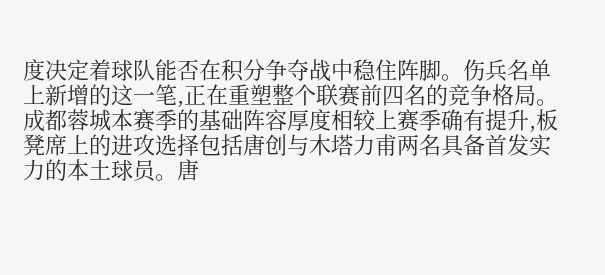度决定着球队能否在积分争夺战中稳住阵脚。伤兵名单上新增的这一笔,正在重塑整个联赛前四名的竞争格局。
成都蓉城本赛季的基础阵容厚度相较上赛季确有提升,板凳席上的进攻选择包括唐创与木塔力甫两名具备首发实力的本土球员。唐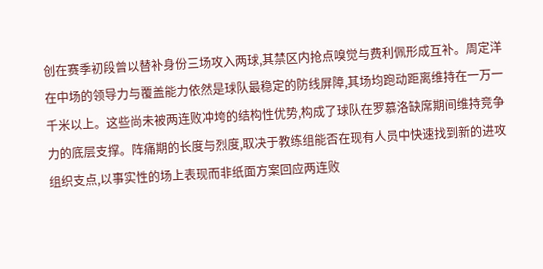创在赛季初段曾以替补身份三场攻入两球,其禁区内抢点嗅觉与费利佩形成互补。周定洋在中场的领导力与覆盖能力依然是球队最稳定的防线屏障,其场均跑动距离维持在一万一千米以上。这些尚未被两连败冲垮的结构性优势,构成了球队在罗慕洛缺席期间维持竞争力的底层支撑。阵痛期的长度与烈度,取决于教练组能否在现有人员中快速找到新的进攻组织支点,以事实性的场上表现而非纸面方案回应两连败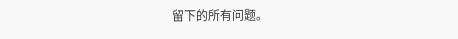留下的所有问题。